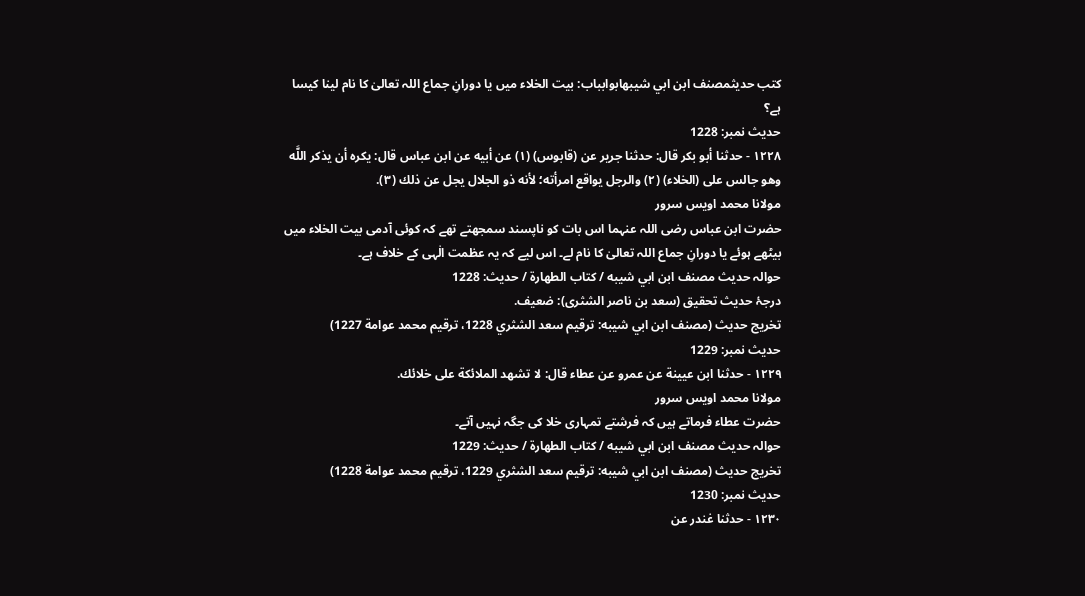کتب حدیثمصنف ابن ابي شيبهابوابباب: بیت الخلاء میں یا دورانِ جماع اللہ تعالیٰ کا نام لینا کیسا ہے؟
حدیث نمبر: 1228
١٢٢٨ - حدثنا أبو بكر قال: حدثنا جرير عن (قابوس) (١) عن أبيه عن ابن عباس قال: يكره أن يذكر اللَّه وهو جالس على (الخلاء) (٢) والرجل يواقع امرأته؛ لأنه ذو الجلال يجل عن ذلك (٣).
مولانا محمد اویس سرور
حضرت ابن عباس رضی اللہ عنہما اس بات کو ناپسند سمجھتے تھے کہ کوئی آدمی بیت الخلاء میں بیٹھے ہوئے یا دورانِ جماع اللہ تعالیٰ کا نام لے۔ اس لیے کہ یہ عظمت الٰہی کے خلاف ہے۔
حوالہ حدیث مصنف ابن ابي شيبه / كتاب الطهارة / حدیث: 1228
درجۂ حدیث تحقیق (سعد بن ناصر الشثری): ضعيف.
تخریج حدیث (مصنف ابن ابي شيبه: ترقيم سعد الشثري 1228، ترقيم محمد عوامة 1227)
حدیث نمبر: 1229
١٢٢٩ - حدثنا ابن عيينة عن عمرو عن عطاء قال: لا تشهد الملائكة على خلائك.
مولانا محمد اویس سرور
حضرت عطاء فرماتے ہیں کہ فرشتے تمہاری خلا کی جگہ نہیں آتے۔
حوالہ حدیث مصنف ابن ابي شيبه / كتاب الطهارة / حدیث: 1229
تخریج حدیث (مصنف ابن ابي شيبه: ترقيم سعد الشثري 1229، ترقيم محمد عوامة 1228)
حدیث نمبر: 1230
١٢٣٠ - حدثنا غندر عن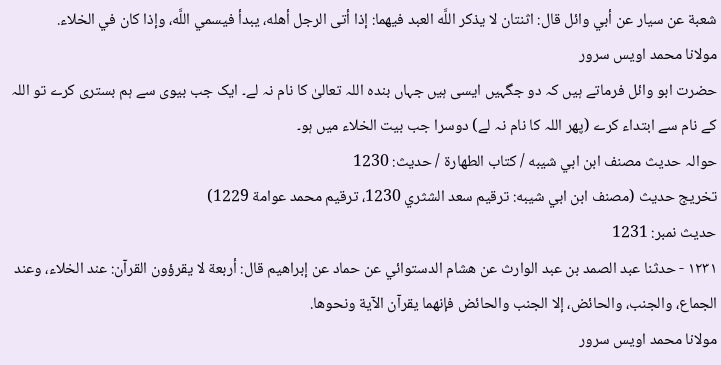شعبة عن سيار عن أبي وائل قال: اثنتان لا يذكر اللَّه العبد فيهما: إذا أتى الرجل أهله، يبدأ فيسمي اللَّه، وإذا كان في الخلاء.
مولانا محمد اویس سرور
حضرت ابو وائل فرماتے ہیں کہ دو جگہیں ایسی ہیں جہاں بندہ اللہ تعالیٰ کا نام نہ لے۔ ایک جب بیوی سے ہم بستری کرے تو اللہ کے نام سے ابتداء کرے (پھر اللہ کا نام نہ لے) دوسرا جب بیت الخلاء میں ہو۔
حوالہ حدیث مصنف ابن ابي شيبه / كتاب الطهارة / حدیث: 1230
تخریج حدیث (مصنف ابن ابي شيبه: ترقيم سعد الشثري 1230، ترقيم محمد عوامة 1229)
حدیث نمبر: 1231
١٢٣١ - حدثنا عبد الصمد بن عبد الوارث عن هشام الدستوائي عن حماد عن إبراهيم قال: أربعة لا يقرؤون القرآن: عند الخلاء، وعند الجماع، والجنب، والحائض، إلا الجنب والحائض فإنهما يقرآن الآية ونحوها.
مولانا محمد اویس سرور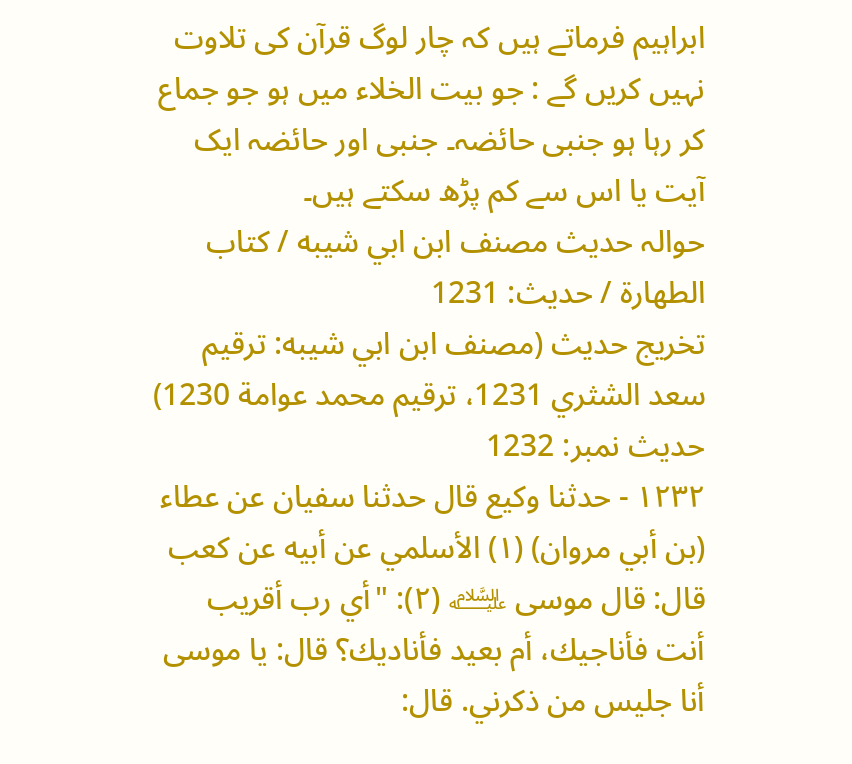ابراہیم فرماتے ہیں کہ چار لوگ قرآن کی تلاوت نہیں کریں گے : جو بیت الخلاء میں ہو جو جماع کر رہا ہو جنبی حائضہ۔ جنبی اور حائضہ ایک آیت یا اس سے کم پڑھ سکتے ہیں۔
حوالہ حدیث مصنف ابن ابي شيبه / كتاب الطهارة / حدیث: 1231
تخریج حدیث (مصنف ابن ابي شيبه: ترقيم سعد الشثري 1231، ترقيم محمد عوامة 1230)
حدیث نمبر: 1232
١٢٣٢ - حدثنا وكيع قال حدثنا سفيان عن عطاء (بن أبي مروان) (١) الأسلمي عن أبيه عن كعب قال: قال موسى ﵇ (٢): "أي رب أقريب أنت فأناجيك، أم بعيد فأناديك؟ قال: يا موسى أنا جليس من ذكرني. قال: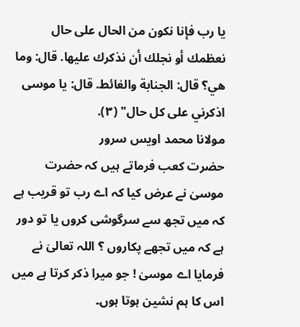يا رب فإنا نكون من الحال على حال نعظمك أو نجلك أن نذكرك عليها. قال: وما هي؟ قال: الجنابة والغائط. قال: يا موسى اذكرني على كل حال" (٣).
مولانا محمد اویس سرور
حضرت کعب فرماتے ہیں کہ حضرت موسیٰ نے عرض کیا کہ اے رب تو قریب ہے کہ میں تجھ سے سرگوشی کروں یا تو دور ہے کہ میں تجھے پکاروں ؟ اللہ تعالیٰ نے فرمایا اے موسیٰ ! جو میرا ذکر کرتا ہے میں اس کا ہم نشین ہوتا ہوں۔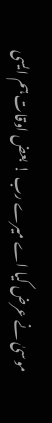موسیٰ نے عرض کیا اے میرے رب ! بعض اوقات ہم ایسی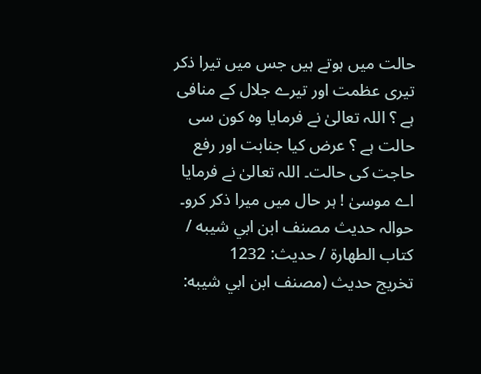حالت میں ہوتے ہیں جس میں تیرا ذکر تیری عظمت اور تیرے جلال کے منافی ہے ؟ اللہ تعالیٰ نے فرمایا وہ کون سی حالت ہے ؟ عرض کیا جنابت اور رفع حاجت کی حالت۔ اللہ تعالیٰ نے فرمایا اے موسیٰ ! ہر حال میں میرا ذکر کرو۔
حوالہ حدیث مصنف ابن ابي شيبه / كتاب الطهارة / حدیث: 1232
تخریج حدیث (مصنف ابن ابي شيبه: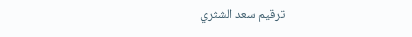ترقيم سعد الشثري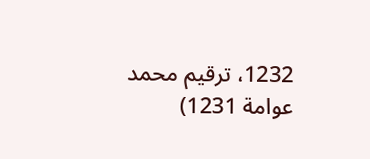1232، ترقيم محمد عوامة 1231)